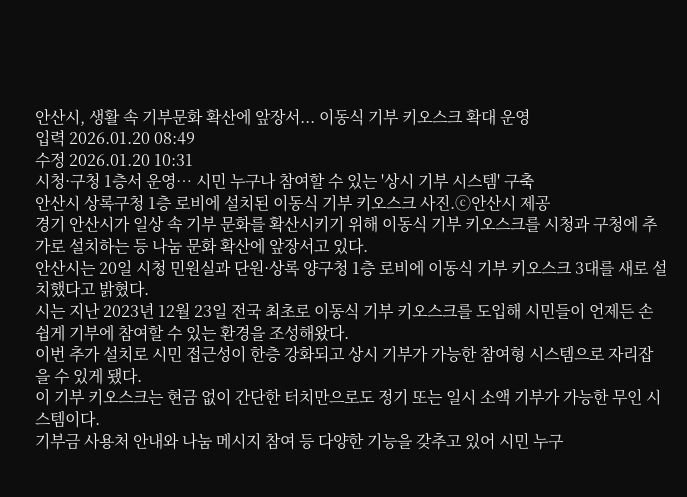안산시, 생활 속 기부문화 확산에 앞장서... 이동식 기부 키오스크 확대 운영
입력 2026.01.20 08:49
수정 2026.01.20 10:31
시청·구청 1층서 운영… 시민 누구나 참여할 수 있는 '상시 기부 시스템' 구축
안산시 상록구청 1층 로비에 설치된 이동식 기부 키오스크 사진.ⓒ안산시 제공
경기 안산시가 일상 속 기부 문화를 확산시키기 위해 이동식 기부 키오스크를 시청과 구청에 추가로 설치하는 등 나눔 문화 확산에 앞장서고 있다.
안산시는 20일 시청 민원실과 단원·상록 양구청 1층 로비에 이동식 기부 키오스크 3대를 새로 설치했다고 밝혔다.
시는 지난 2023년 12월 23일 전국 최초로 이동식 기부 키오스크를 도입해 시민들이 언제든 손쉽게 기부에 참여할 수 있는 환경을 조성해왔다.
이번 추가 설치로 시민 접근성이 한층 강화되고 상시 기부가 가능한 참여형 시스템으로 자리잡을 수 있게 됐다.
이 기부 키오스크는 현금 없이 간단한 터치만으로도 정기 또는 일시 소액 기부가 가능한 무인 시스템이다.
기부금 사용처 안내와 나눔 메시지 참여 등 다양한 기능을 갖추고 있어 시민 누구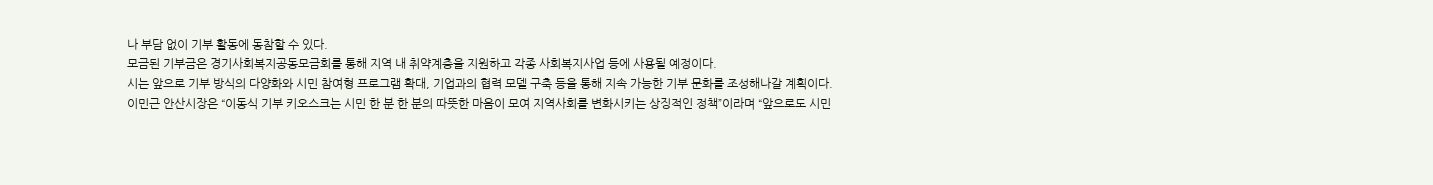나 부담 없이 기부 활동에 동참할 수 있다.
모금된 기부금은 경기사회복지공동모금회를 통해 지역 내 취약계층을 지원하고 각종 사회복지사업 등에 사용될 예정이다.
시는 앞으로 기부 방식의 다양화와 시민 참여형 프로그램 확대, 기업과의 협력 모델 구축 등을 통해 지속 가능한 기부 문화를 조성해나갈 계획이다.
이민근 안산시장은 “이동식 기부 키오스크는 시민 한 분 한 분의 따뜻한 마음이 모여 지역사회를 변화시키는 상징적인 정책”이라며 “앞으로도 시민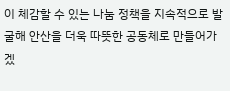이 체감할 수 있는 나눔 정책을 지속적으로 발굴해 안산을 더욱 따뜻한 공동체로 만들어가겠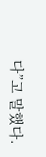다”고 말했다.